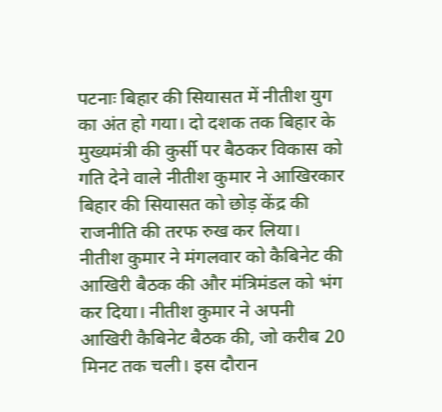पटनाः बिहार की सियासत में नीतीश युग का अंत हो गया। दो दशक तक बिहार के मुख्यमंत्री की कुर्सी पर बैठकर विकास को गति देने वाले नीतीश कुमार ने आखिरकार बिहार की सियासत को छोड़ केंद्र की राजनीति की तरफ रुख कर लिया। नीतीश कुमार ने मंगलवार को कैबिनेट की आखिरी बैठक की और मंत्रिमंडल को भंग कर दिया। नीतीश कुमार ने अपनी आखिरी कैबिनेट बैठक की, जो करीब 20 मिनट तक चली। इस दौरान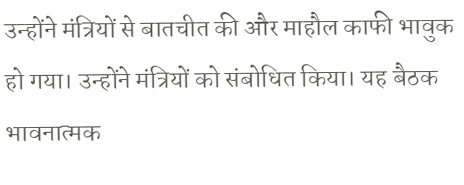उन्होंने मंत्रियों से बातचीत की और माहौल काफी भावुक हो गया। उन्होंने मंत्रियों को संबोधित किया। यह बैठक भावनात्मक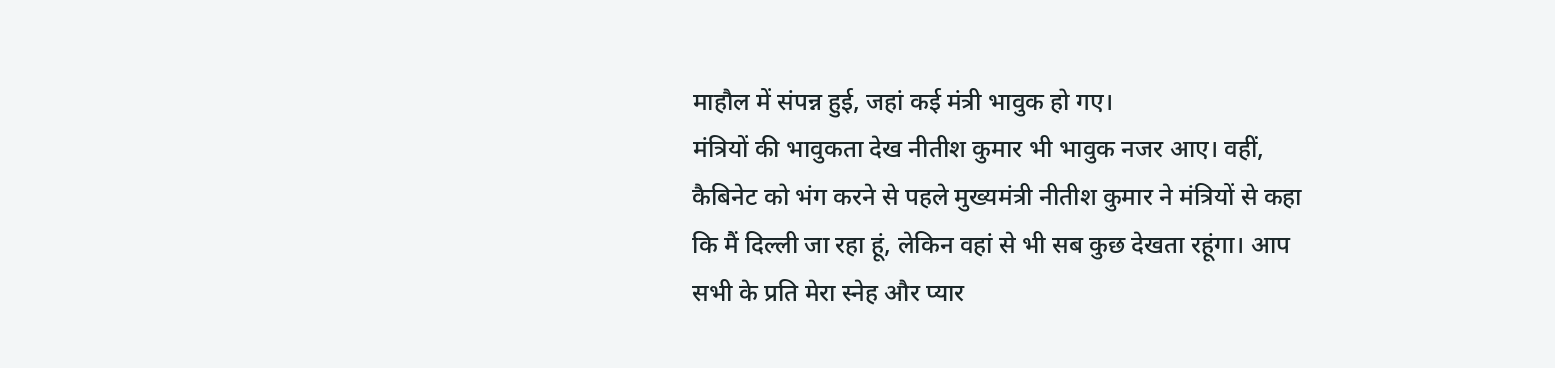माहौल में संपन्न हुई, जहां कई मंत्री भावुक हो गए।
मंत्रियों की भावुकता देख नीतीश कुमार भी भावुक नजर आए। वहीं, कैबिनेट को भंग करने से पहले मुख्यमंत्री नीतीश कुमार ने मंत्रियों से कहा कि मैं दिल्ली जा रहा हूं, लेकिन वहां से भी सब कुछ देखता रहूंगा। आप सभी के प्रति मेरा स्नेह और प्यार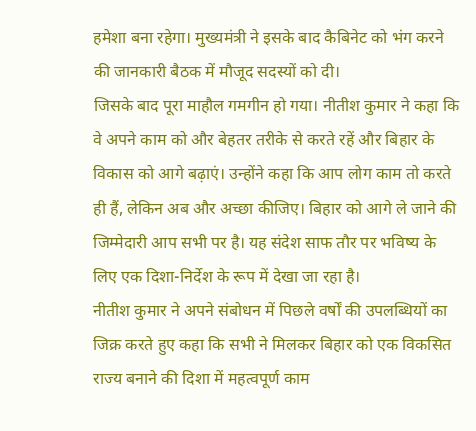हमेशा बना रहेगा। मुख्यमंत्री ने इसके बाद कैबिनेट को भंग करने की जानकारी बैठक में मौजूद सदस्यों को दी।
जिसके बाद पूरा माहौल गमगीन हो गया। नीतीश कुमार ने कहा कि वे अपने काम को और बेहतर तरीके से करते रहें और बिहार के विकास को आगे बढ़ाएं। उन्होंने कहा कि आप लोग काम तो करते ही हैं, लेकिन अब और अच्छा कीजिए। बिहार को आगे ले जाने की जिम्मेदारी आप सभी पर है। यह संदेश साफ तौर पर भविष्य के लिए एक दिशा-निर्देश के रूप में देखा जा रहा है।
नीतीश कुमार ने अपने संबोधन में पिछले वर्षों की उपलब्धियों का जिक्र करते हुए कहा कि सभी ने मिलकर बिहार को एक विकसित राज्य बनाने की दिशा में महत्वपूर्ण काम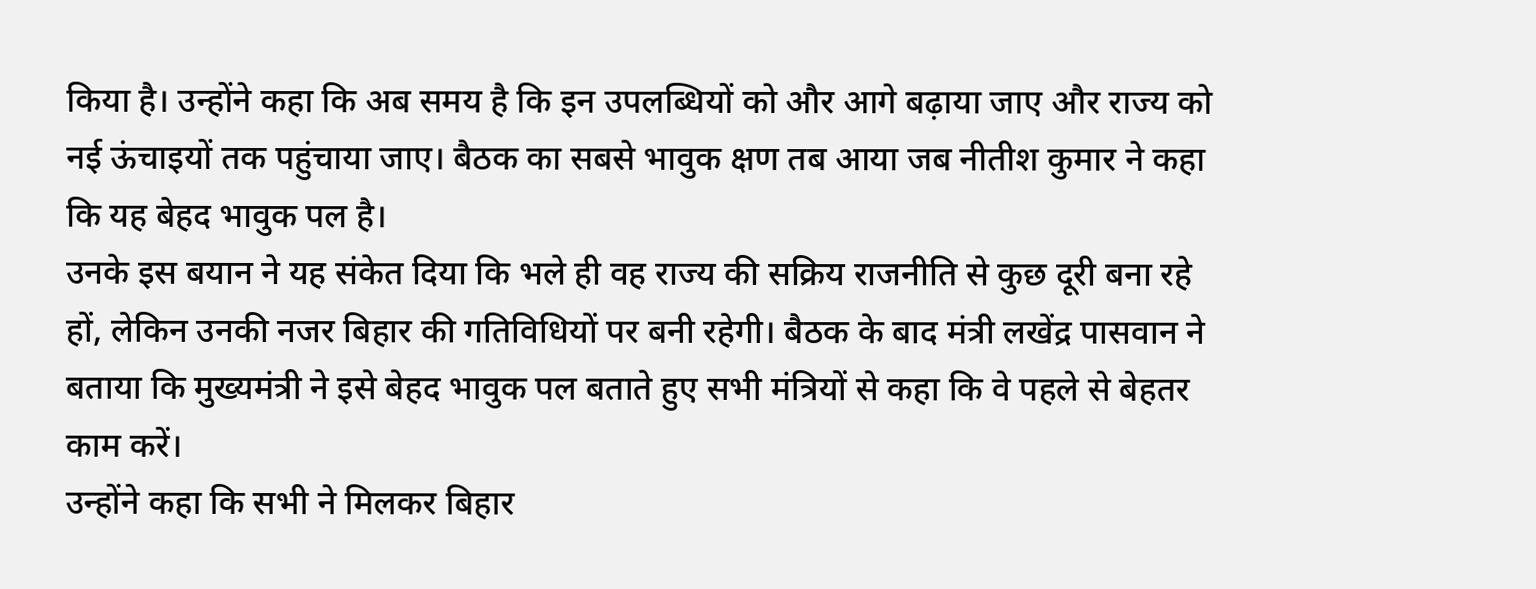किया है। उन्होंने कहा कि अब समय है कि इन उपलब्धियों को और आगे बढ़ाया जाए और राज्य को नई ऊंचाइयों तक पहुंचाया जाए। बैठक का सबसे भावुक क्षण तब आया जब नीतीश कुमार ने कहा कि यह बेहद भावुक पल है।
उनके इस बयान ने यह संकेत दिया कि भले ही वह राज्य की सक्रिय राजनीति से कुछ दूरी बना रहे हों, लेकिन उनकी नजर बिहार की गतिविधियों पर बनी रहेगी। बैठक के बाद मंत्री लखेंद्र पासवान ने बताया कि मुख्यमंत्री ने इसे बेहद भावुक पल बताते हुए सभी मंत्रियों से कहा कि वे पहले से बेहतर काम करें।
उन्होंने कहा कि सभी ने मिलकर बिहार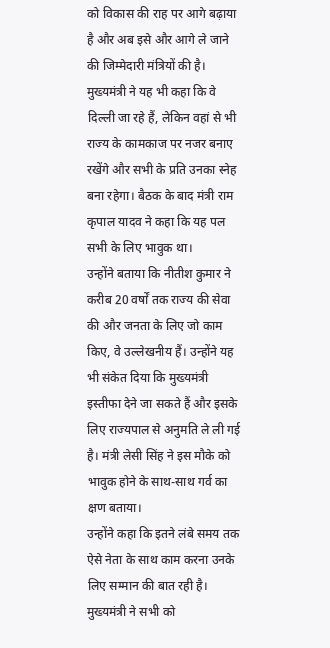को विकास की राह पर आगे बढ़ाया है और अब इसे और आगे ले जाने की जिम्मेदारी मंत्रियों की है। मुख्यमंत्री ने यह भी कहा कि वे दिल्ली जा रहे हैं, लेकिन वहां से भी राज्य के कामकाज पर नजर बनाए रखेंगे और सभी के प्रति उनका स्नेह बना रहेगा। बैठक के बाद मंत्री राम कृपाल यादव ने कहा कि यह पल सभी के लिए भावुक था।
उन्होंने बताया कि नीतीश कुमार ने करीब 20 वर्षों तक राज्य की सेवा की और जनता के लिए जो काम किए, वे उल्लेखनीय हैं। उन्होंने यह भी संकेत दिया कि मुख्यमंत्री इस्तीफा देने जा सकते हैं और इसके लिए राज्यपाल से अनुमति ले ली गई है। मंत्री लेसी सिंह ने इस मौके को भावुक होने के साथ-साथ गर्व का क्षण बताया।
उन्होंने कहा कि इतने लंबे समय तक ऐसे नेता के साथ काम करना उनके लिए सम्मान की बात रही है। मुख्यमंत्री ने सभी को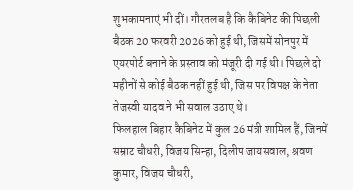शुभकामनाएं भी दीं। गौरतलब है कि कैबिनेट की पिछली बैठक 20 फरवरी 2026 को हुई थी, जिसमें सोनपुर में एयरपोर्ट बनाने के प्रस्ताव को मंजूरी दी गई थी। पिछले दो महीनों से कोई बैठक नहीं हुई थी, जिस पर विपक्ष के नेता तेजस्वी यादव ने भी सवाल उठाए थे।
फिलहाल बिहार कैबिनेट में कुल 26 मंत्री शामिल हैं, जिनमें सम्राट चौधरी, विजय सिन्हा, दिलीप जायसवाल, श्रवण कुमार, विजय चौधरी,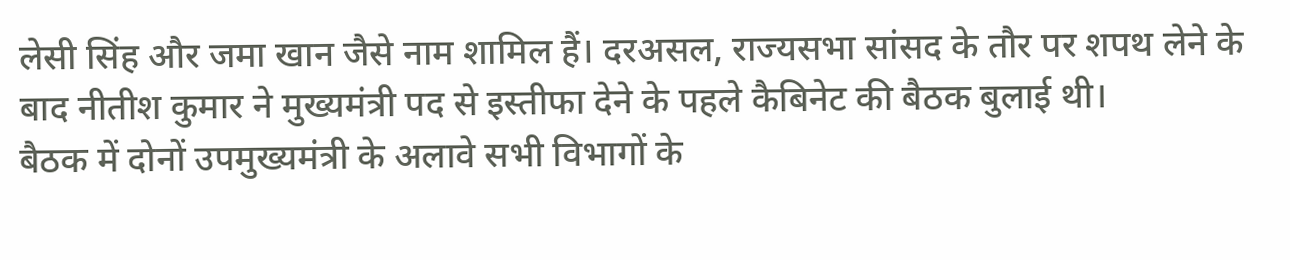लेसी सिंह और जमा खान जैसे नाम शामिल हैं। दरअसल, राज्यसभा सांसद के तौर पर शपथ लेने के बाद नीतीश कुमार ने मुख्यमंत्री पद से इस्तीफा देने के पहले कैबिनेट की बैठक बुलाई थी।
बैठक में दोनों उपमुख्यमंत्री के अलावे सभी विभागों के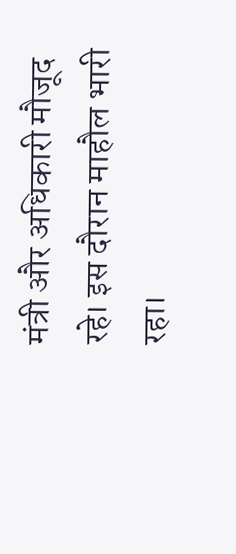मंत्री और अधिकारी मौजूद रहे। इस दौरान माहौल भारी रहा।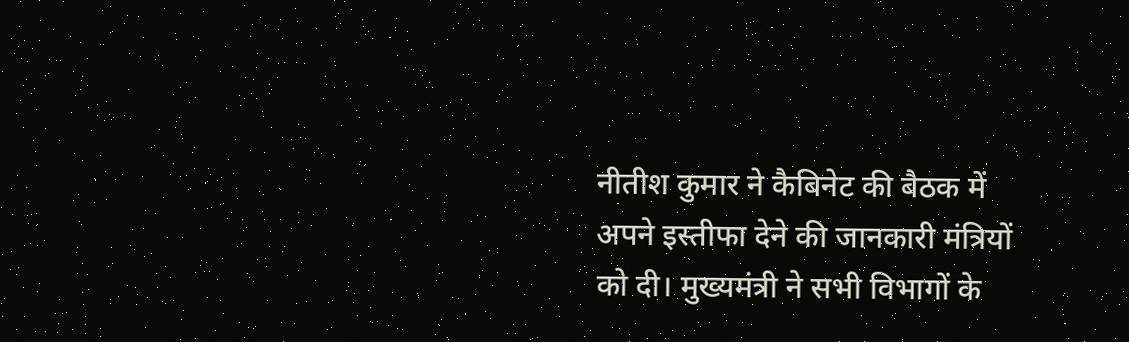नीतीश कुमार ने कैबिनेट की बैठक में अपने इस्तीफा देने की जानकारी मंत्रियों को दी। मुख्यमंत्री ने सभी विभागों के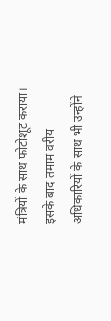मंत्रियों के साथ फोटोशूट कराया। इसके बाद तमाम वरीय अधिकारियों के साथ भी उन्होंने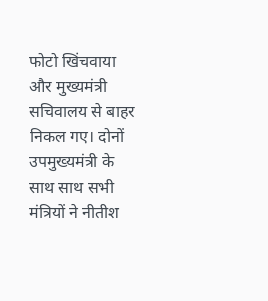फोटो खिंचवाया और मुख्यमंत्री सचिवालय से बाहर निकल गए। दोनों उपमुख्यमंत्री के साथ साथ सभी मंत्रियों ने नीतीश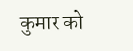कुमार को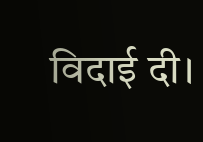विदाई दी।